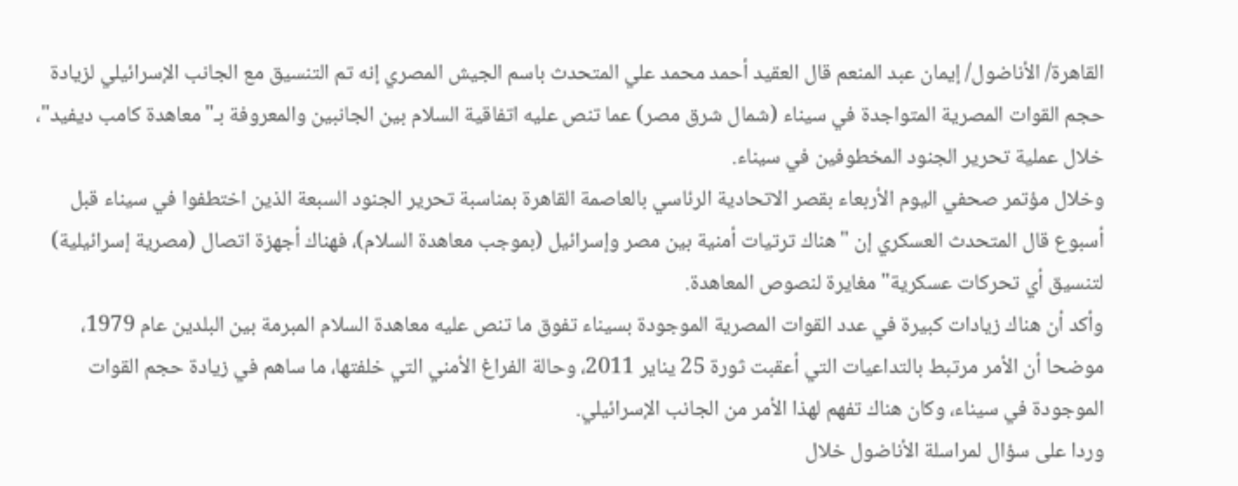القاهرة/ الأناضول/ إيمان عبد المنعم قال العقيد أحمد محمد علي المتحدث باسم الجيش المصري إنه تم التنسيق مع الجانب الإسرائيلي لزيادة حجم القوات المصرية المتواجدة في سيناء (شمال شرق مصر) عما تنص عليه اتفاقية السلام بين الجانبين والمعروفة بـ"معاهدة كامب ديفيد"، خلال عملية تحرير الجنود المخطوفين في سيناء.
وخلال مؤتمر صحفي اليوم الأربعاء بقصر الاتحادية الرئاسي بالعاصمة القاهرة بمناسبة تحرير الجنود السبعة الذين اختطفوا في سيناء قبل أسبوع قال المتحدث العسكري إن "هناك ترتيات أمنية بين مصر وإسرائيل (بموجب معاهدة السلام)، فهناك أجهزة اتصال (مصرية إسرائيلية) لتنسيق أي تحركات عسكرية" مغايرة لنصوص المعاهدة.
وأكد أن هناك زيادات كبيرة في عدد القوات المصرية الموجودة بسيناء تفوق ما تنص عليه معاهدة السلام المبرمة بين البلدين عام 1979، موضحا أن الأمر مرتبط بالتداعيات التي أعقبت ثورة 25 يناير 2011، وحالة الفراغ الأمني التي خلفتها، ما ساهم في زيادة حجم القوات الموجودة في سيناء، وكان هناك تفهم لهذا الأمر من الجانب الإسرائيلي.
وردا على سؤال لمراسلة الأناضول خلال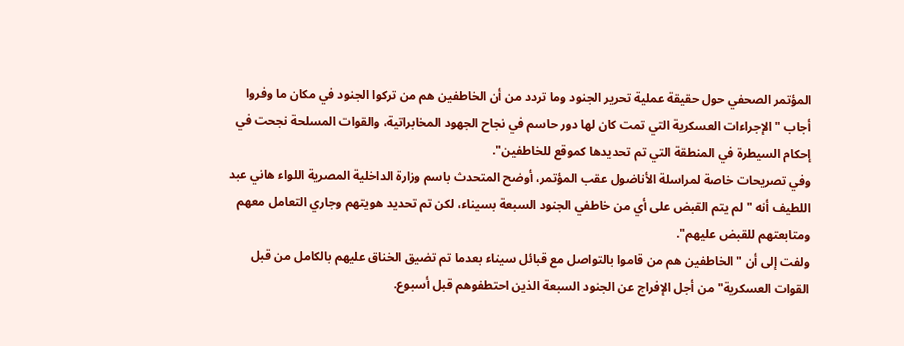المؤتمر الصحفي حول حقيقة عملية تحرير الجنود وما تردد من أن الخاطفين هم من تركوا الجنود في مكان ما وفروا أجاب "الإجراءات العسكرية التي تمت كان لها دور حاسم في نجاح الجهود المخابراتية، والقوات المسلحة نجحت في إحكام السيطرة في المنطقة التي تم تحديدها كموقع للخاطفين".
وفي تصريحات خاصة لمراسلة الأناضول عقب المؤتمر، أوضح المتحدث باسم وزارة الداخلية المصرية اللواء هاني عبد اللطيف أنه "لم يتم القبض على أي من خاطفي الجنود السبعة بسيناء، لكن تم تحديد هويتهم وجاري التعامل معهم ومتابعتهم للقبض عليهم".
ولفت إلى أن "الخاطفين هم من قاموا بالتواصل مع قبائل سيناء بعدما تم تضيق الخناق عليهم بالكامل من قبل القوات العسكرية" من أجل الإفراج عن الجنود السبعة الذين احتطفوهم قبل أسبوع.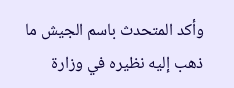وأكد المتحدث باسم الجيش ما ذهب إليه نظيره في وزارة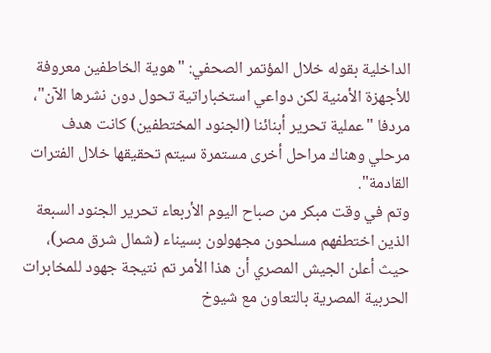الداخلية بقوله خلال المؤتمر الصحفي: "هوية الخاطفين معروفة للأجهزة الأمنية لكن دواعي استخباراتية تحول دون نشرها الآن"، مردفا "عملية تحرير أبنائنا (الجنود المختطفين) كانت هدف مرحلي وهناك مراحل أخرى مستمرة سيتم تحقيقها خلال الفترات القادمة".
وتم في وقت مبكر من صباح اليوم الأربعاء تحرير الجنود السبعة الذين اختطفهم مسلحون مجهولون بسيناء (شمال شرق مصر)، حيث أعلن الجيش المصري أن هذا الأمر تم نتيجة جهود للمخابرات الحربية المصرية بالتعاون مع شيوخ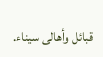قبائل وأهالى سيناء.